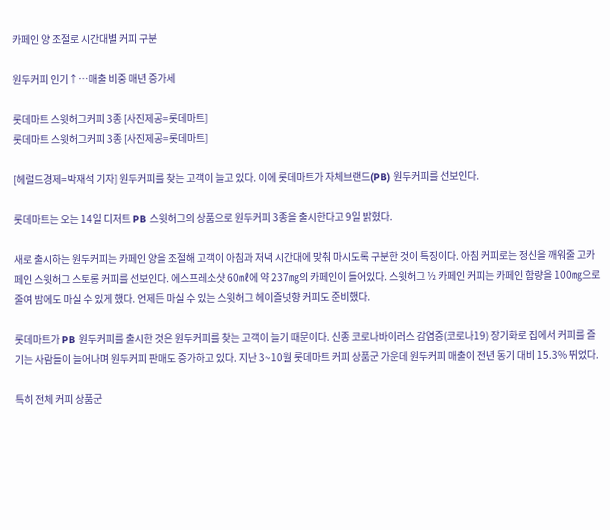카페인 양 조절로 시간대별 커피 구분

원두커피 인기↑…매출 비중 매년 증가세

롯데마트 스윗허그커피 3종 [사진제공=롯데마트]
롯데마트 스윗허그커피 3종 [사진제공=롯데마트]

[헤럴드경제=박재석 기자] 원두커피를 찾는 고객이 늘고 있다. 이에 롯데마트가 자체브랜드(PB) 원두커피를 선보인다.

롯데마트는 오는 14일 디저트 PB 스윗허그의 상품으로 원두커피 3종을 출시한다고 9일 밝혔다.

새로 출시하는 원두커피는 카페인 양을 조절해 고객이 아침과 저녁 시간대에 맞춰 마시도록 구분한 것이 특징이다. 아침 커피로는 정신을 깨워줄 고카페인 스윗허그 스토롱 커피를 선보인다. 에스프레소샷 60㎖에 약 237㎎의 카페인이 들어있다. 스윗허그 ½ 카페인 커피는 카페인 함량을 100㎎으로 줄여 밤에도 마실 수 있게 했다. 언제든 마실 수 있는 스윗허그 헤이즐넛향 커피도 준비했다.

롯데마트가 PB 원두커피를 출시한 것은 원두커피를 찾는 고객이 늘기 때문이다. 신종 코로나바이러스 감염증(코로나19) 장기화로 집에서 커피를 즐기는 사람들이 늘어나며 원두커피 판매도 증가하고 있다. 지난 3~10월 롯데마트 커피 상품군 가운데 원두커피 매출이 전년 동기 대비 15.3% 뛰었다.

특히 전체 커피 상품군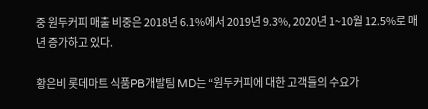중 원두커피 매출 비중은 2018년 6.1%에서 2019년 9.3%, 2020년 1~10월 12.5%로 매년 증가하고 있다.

황은비 롯데마트 식품PB개발팀 MD는 “원두커피에 대한 고객들의 수요가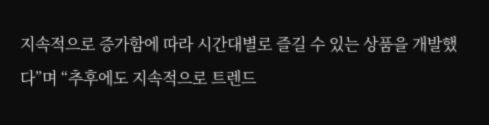지속적으로 증가함에 따라 시간대별로 즐길 수 있는 상품을 개발했다”며 “추후에도 지속적으로 트렌드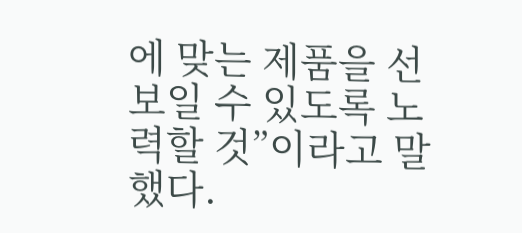에 맞는 제품을 선보일 수 있도록 노력할 것”이라고 말했다.